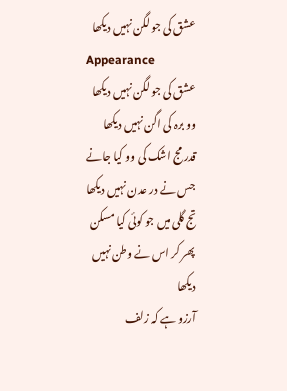عشق کی جو لگن نہیں دیکھا
Appearance
عشق کی جو لگن نہیں دیکھا
وو برہ کی اگن نہیں دیکھا
قدر مج اشک کی وو کیا جانے
جس نے در عدن نہیں دیکھا
تج گلی میں جو کوئی کیا مسکن
پھر کر اس نے وطن نہیں دیکھا
آرزو ہے کہ زلف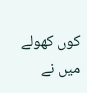کوں کھولے
میں نے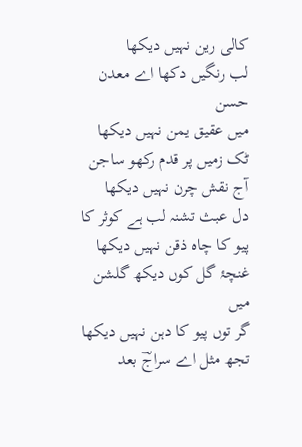کالی رین نہیں دیکھا
لب رنگیں دکھا اے معدن حسن
میں عقیق یمن نہیں دیکھا
ٹک زمیں پر قدم رکھو ساجن
آج نقش چرن نہیں دیکھا
دل عبث تشنہ لب ہے کوثر کا
پیو کا چاہ ذقن نہیں دیکھا
غنچۂ گل کوں دیکھ گلشن میں
گر توں پیو کا دہن نہیں دیکھا
تجھ مثل اے سراجؔ بعد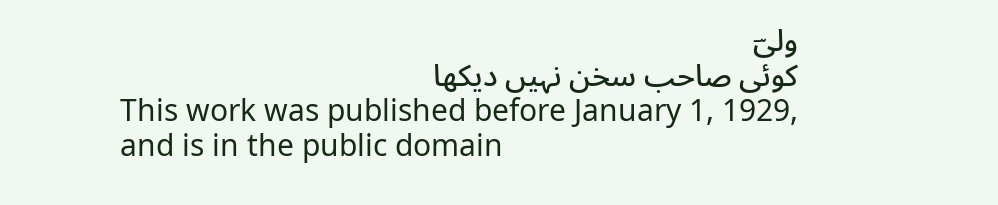ولیؔ
کوئی صاحب سخن نہیں دیکھا
This work was published before January 1, 1929, and is in the public domain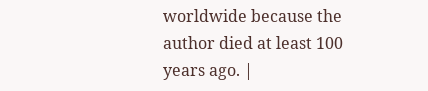worldwide because the author died at least 100 years ago. |